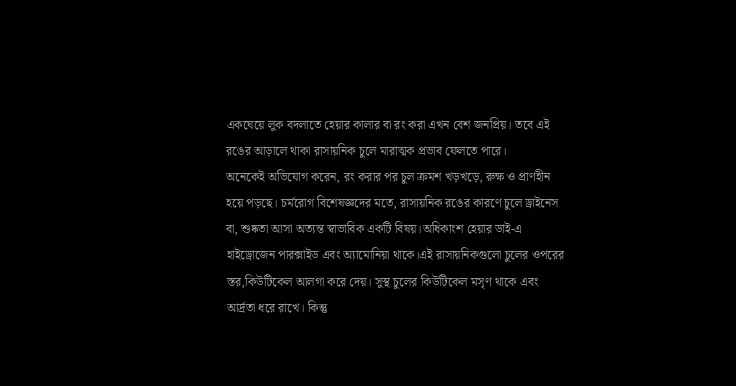একঘেয়ে লুক বদলাতে হেয়ার কালার বা রং করা এখন বেশ জনপ্রিয়। তবে এই রঙের আড়ালে থাকা রাসায়নিক চুলে মারাত্মক প্রভাব ফেলতে পারে।
অনেকেই অভিযোগ করেন, রং করার পর চুল ক্রমশ খড়খড়ে, রুক্ষ ও প্রাণহীন হয়ে পড়ছে। চর্মরোগ বিশেষজ্ঞদের মতে, রাসায়নিক রঙের কারণে চুলে ড্রাইনেস বা, শুষ্কতা আসা অত্যন্ত স্বাভাবিক একটি বিষয়।অধিকাংশ হেয়ার ডাই-এ হাইড্রোজেন পারক্সাইড এবং অ্যামোনিয়া থাকে।এই রাসায়নিকগুলো চুলের ওপরের স্তর,কিউটিকেল আলগা করে দেয়। সুস্থ চুলের কিউটিকেল মসৃণ থাকে এবং আর্দ্রতা ধরে রাখে। কিন্তু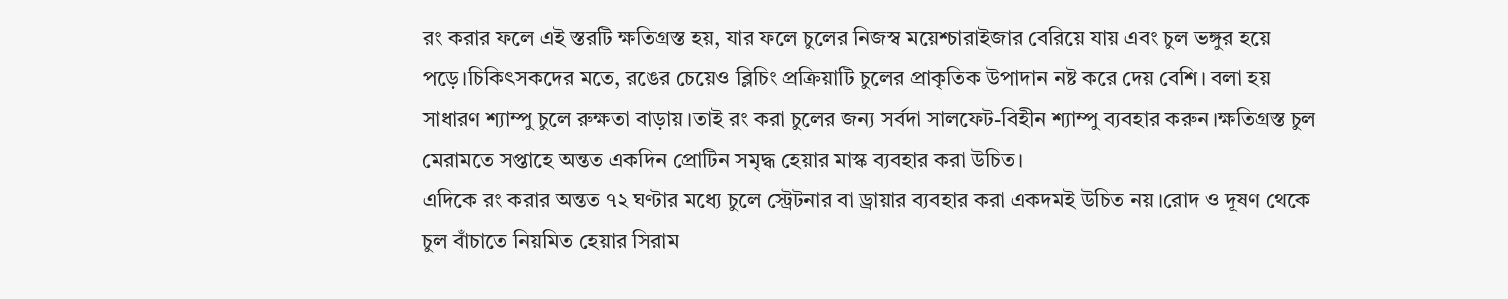রং করার ফলে এই স্তরটি ক্ষতিগ্রস্ত হয়, যার ফলে চুলের নিজস্ব ময়েশ্চারাইজার বেরিয়ে যায় এবং চুল ভঙ্গুর হয়ে পড়ে।চিকিৎসকদের মতে, রঙের চেয়েও ব্লিচিং প্রক্রিয়াটি চুলের প্রাকৃতিক উপাদান নষ্ট করে দেয় বেশি। বলা হয় সাধারণ শ্যাম্পু চুলে রুক্ষতা বাড়ায়।তাই রং করা চুলের জন্য সর্বদা সালফেট-বিহীন শ্যাম্পু ব্যবহার করুন।ক্ষতিগ্রস্ত চুল মেরামতে সপ্তাহে অন্তত একদিন প্রোটিন সমৃদ্ধ হেয়ার মাস্ক ব্যবহার করা উচিত।
এদিকে রং করার অন্তত ৭২ ঘণ্টার মধ্যে চুলে স্ট্রেটনার বা ড্রায়ার ব্যবহার করা একদমই উচিত নয়।রোদ ও দূষণ থেকে চুল বাঁচাতে নিয়মিত হেয়ার সিরাম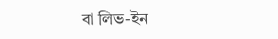বা লিভ-ইন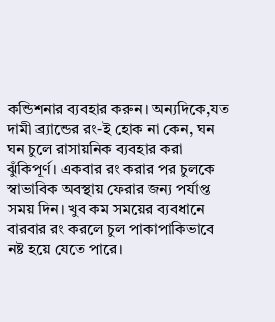কন্ডিশনার ব্যবহার করুন। অন্যদিকে,যত দামী ব্র্যান্ডের রং-ই হোক না কেন, ঘন ঘন চুলে রাসায়নিক ব্যবহার করা ঝুঁকিপূর্ণ। একবার রং করার পর চুলকে স্বাভাবিক অবস্থায় ফেরার জন্য পর্যাপ্ত সময় দিন। খুব কম সময়ের ব্যবধানে বারবার রং করলে চুল পাকাপাকিভাবে নষ্ট হয়ে যেতে পারে।